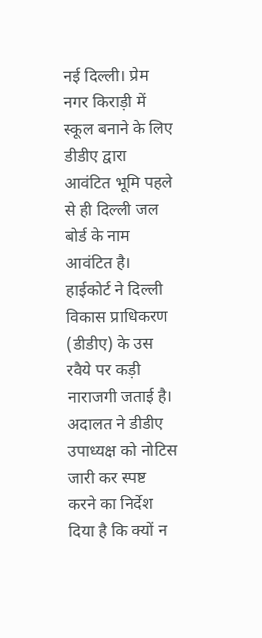नई दिल्ली। प्रेम नगर किराड़ी में स्कूल बनाने के लिए डीडीए द्वारा आवंटित भूमि पहले से ही दिल्ली जल बोर्ड के नाम आवंटित है। हाईकोर्ट ने दिल्ली विकास प्राधिकरण (डीडीए) के उस रवैये पर कड़ी नाराजगी जताई है। अदालत ने डीडीए उपाध्यक्ष को नोटिस जारी कर स्पष्ट करने का निर्देश दिया है कि क्यों न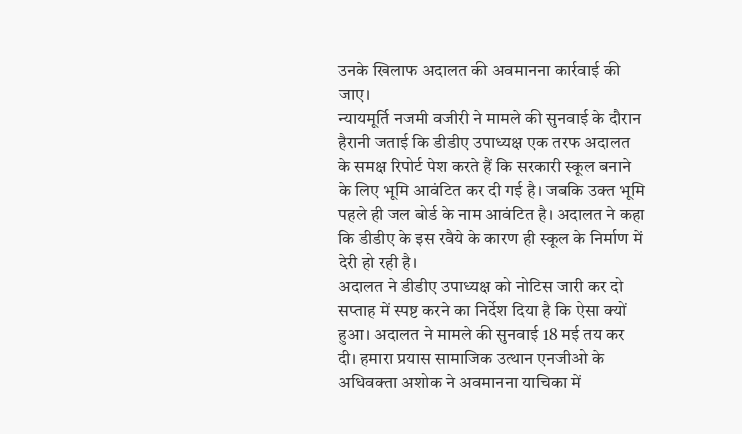उनके खिलाफ अदालत की अवमानना कार्रवाई की जाए।
न्यायमूर्ति नजमी वजीरी ने मामले की सुनवाई के दौरान हैरानी जताई कि डीडीए उपाध्यक्ष एक तरफ अदालत के समक्ष रिपोर्ट पेश करते हैं कि सरकारी स्कूल बनाने के लिए भूमि आवंटित कर दी गई है। जबकि उक्त भूमि पहले ही जल बोर्ड के नाम आवंटित है। अदालत ने कहा कि डीडीए के इस रवैये के कारण ही स्कूल के निर्माण में देरी हो रही है।
अदालत ने डीडीए उपाध्यक्ष को नोटिस जारी कर दो सप्ताह में स्पष्ट करने का निर्देश दिया है कि ऐसा क्यों हुआ। अदालत ने मामले की सुनवाई 18 मई तय कर दी। हमारा प्रयास सामाजिक उत्थान एनजीओ के अधिवक्ता अशोक ने अवमानना याचिका में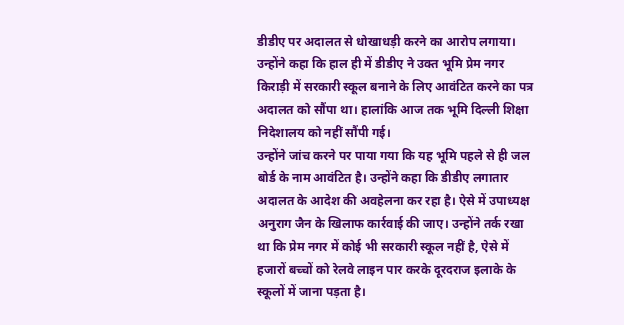डीडीए पर अदालत से धोखाधड़ी करने का आरोप लगाया।
उन्होंने कहा कि हाल ही में डीडीए ने उक्त भूमि प्रेम नगर किराड़ी में सरकारी स्कूल बनाने के लिए आवंटित करने का पत्र अदालत को सौंपा था। हालांकि आज तक भूमि दिल्ली शिक्षा निदेशालय को नहीं सौंपी गई।
उन्होंने जांच करने पर पाया गया कि यह भूमि पहले से ही जल बोर्ड के नाम आवंटित है। उन्होंने कहा कि डीडीए लगातार अदालत के आदेश की अवहेलना कर रहा है। ऐसे में उपाध्यक्ष अनुराग जैन के खिलाफ कार्रवाई की जाए। उन्होंने तर्क रखा था कि प्रेम नगर में कोई भी सरकारी स्कूल नहीं है, ऐसे में हजारों बच्चों को रेलवे लाइन पार करके दूरदराज इलाके के स्कूलों में जाना पड़ता है।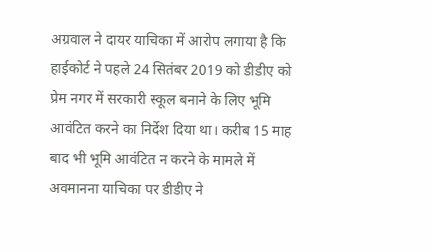अग्रवाल ने दायर याचिका में आरोप लगाया है कि हाईकोर्ट ने पहले 24 सितंबर 2019 को डीडीए को प्रेम नगर में सरकारी स्कूल बनाने के लिए भूमि आवंटित करने का निर्देश दिया था। करीब 15 माह बाद भी भूमि आवंटित न करने के मामले में अवमानना याचिका पर डीडीए ने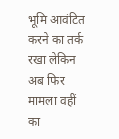भूमि आवंटित करने का तर्क रखा लेकिन अब फिर मामला वहीं का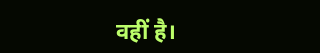वहीं है।